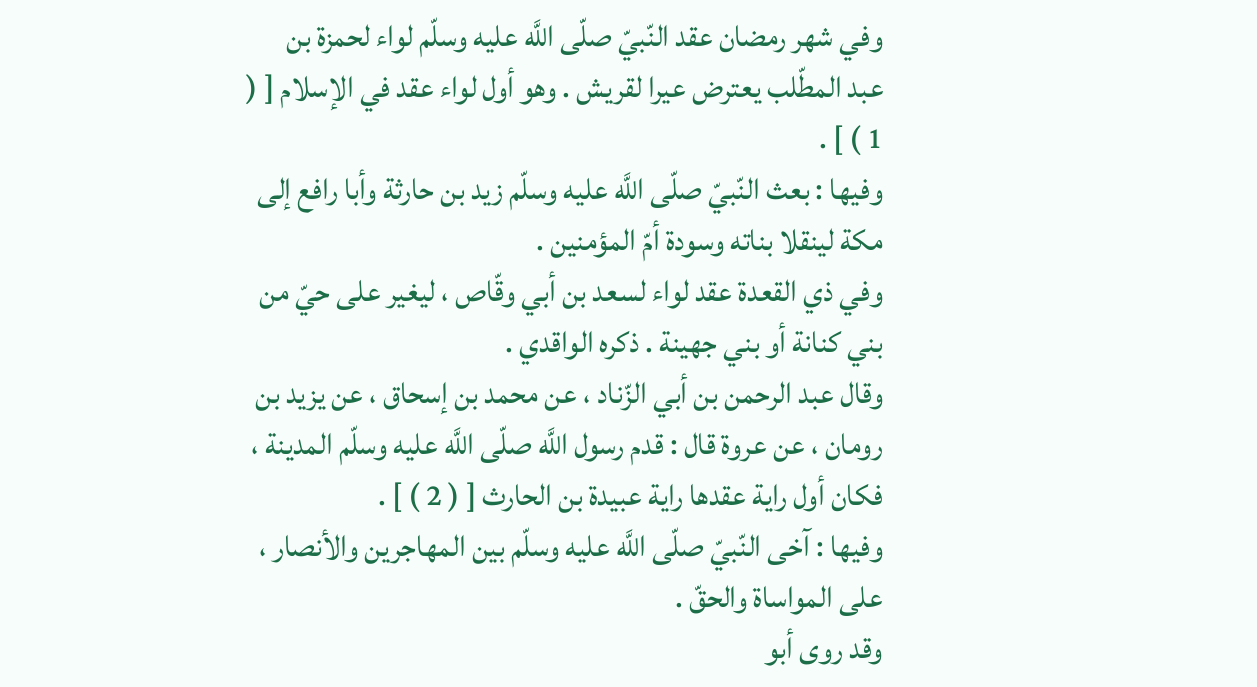وفي شهر رمضان عقد النّبيّ صلّى اللَّه عليه وسلّم لواء لحمزة بن عبد المطّلب يعترض عيرا لقريش . وهو أول لواء عقد في الإسلام [ ( 1 ) ] .
وفيها : بعث النّبيّ صلّى اللَّه عليه وسلّم زيد بن حارثة وأبا رافع إلى مكة لينقلا بناته وسودة أمّ المؤمنين .
وفي ذي القعدة عقد لواء لسعد بن أبي وقّاص ، ليغير على حيّ من بني كنانة أو بني جهينة . ذكره الواقدي .
وقال عبد الرحمن بن أبي الزّناد ، عن محمد بن إسحاق ، عن يزيد بن رومان ، عن عروة قال : قدم رسول اللَّه صلّى اللَّه عليه وسلّم المدينة ، فكان أول راية عقدها راية عبيدة بن الحارث [ ( 2 ) ] .
وفيها : آخى النّبيّ صلّى اللَّه عليه وسلّم بين المهاجرين والأنصار ، على المواساة والحقّ .
وقد روى أبو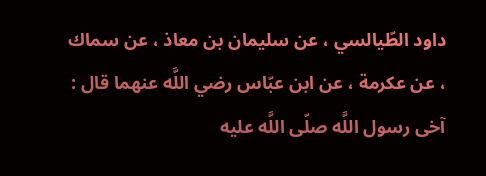داود الطّيالسي ، عن سليمان بن معاذ ، عن سماك ، عن عكرمة ، عن ابن عبّاس رضي اللَّه عنهما قال : آخى رسول اللَّه صلّى اللَّه عليه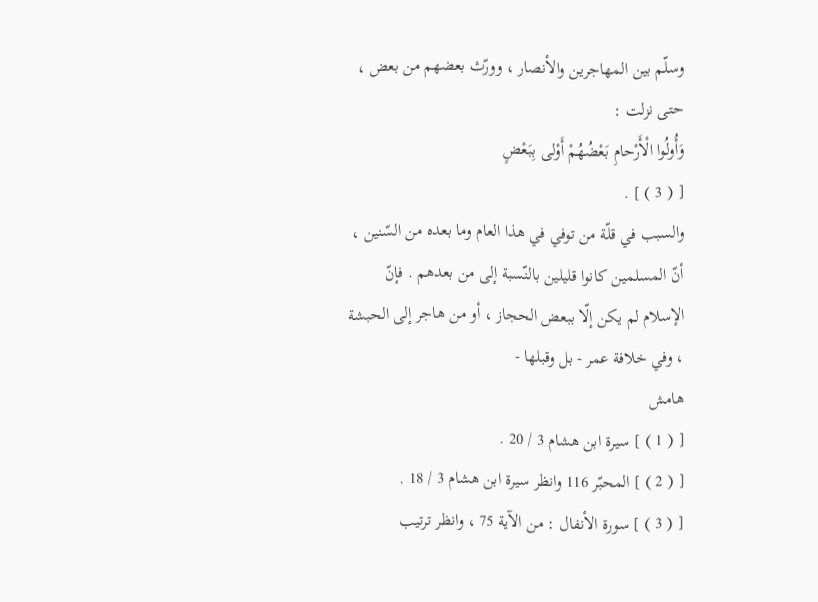وسلّم بين المهاجرين والأنصار ، وورّث بعضهم من بعض ، حتى نزلت :
وَأُولُوا الْأَرْحامِ بَعْضُهُمْ أَوْلى بِبَعْضٍ
[ ( 3 ) ] .
والسبب في قلّة من توفي في هذا العام وما بعده من السّنين ، أنّ المسلمين كانوا قليلين بالنّسبة إلى من بعدهم . فإنّ الإسلام لم يكن إلّا ببعض الحجاز ، أو من هاجر إلى الحبشة ، وفي خلافة عمر - بل وقبلها -
هامش
[ ( 1 ) ] سيرة ابن هشام 3 / 20 .
[ ( 2 ) ] المحبّر 116 وانظر سيرة ابن هشام 3 / 18 .
[ ( 3 ) ] سورة الأنفال : من الآية 75 ، وانظر ترتيب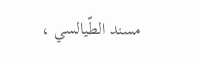مسند الطّيالسي ،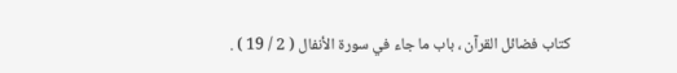كتاب فضائل القرآن ، باب ما جاء في سورة الأنفال ( 2 / 19 ) .